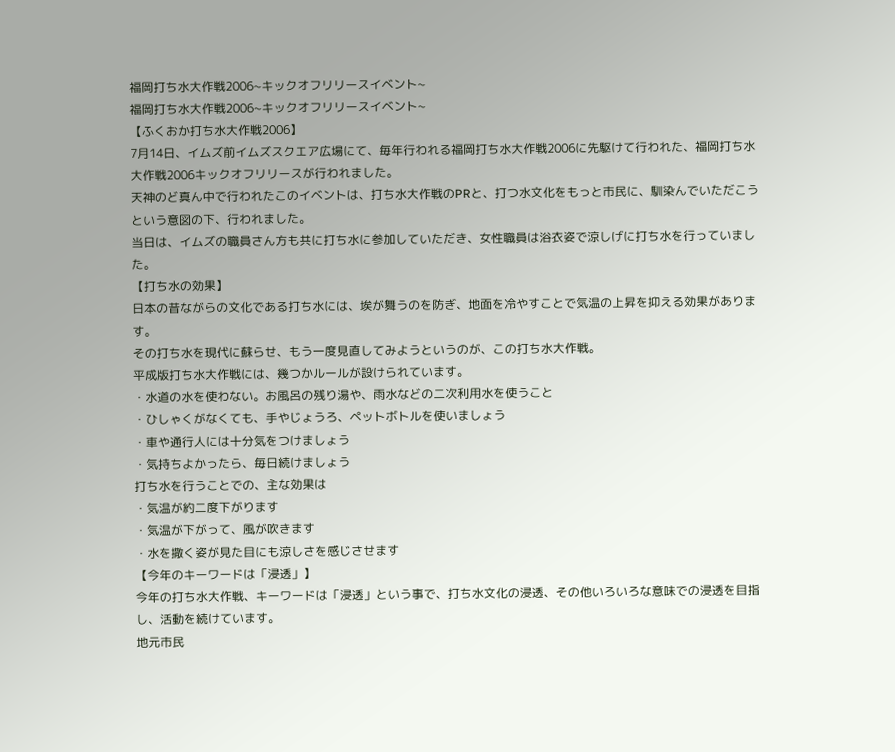福岡打ち水大作戦2006~キックオフリリースイベント~
福岡打ち水大作戦2006~キックオフリリースイベント~
【ふくおか打ち水大作戦2006】
7月14日、イムズ前イムズスクエア広場にて、毎年行われる福岡打ち水大作戦2006に先駆けて行われた、福岡打ち水大作戦2006キックオフリリースが行われました。
天神のど真ん中で行われたこのイベントは、打ち水大作戦のPRと、打つ水文化をもっと市民に、馴染んでいただこうという意図の下、行われました。
当日は、イムズの職員さん方も共に打ち水に参加していただき、女性職員は浴衣姿で涼しげに打ち水を行っていました。
【打ち水の効果】
日本の昔ながらの文化である打ち水には、埃が舞うのを防ぎ、地面を冷やすことで気温の上昇を抑える効果があります。
その打ち水を現代に蘇らせ、もう一度見直してみようというのが、この打ち水大作戦。
平成版打ち水大作戦には、幾つかルールが設けられています。
・水道の水を使わない。お風呂の残り湯や、雨水などの二次利用水を使うこと
・ひしゃくがなくても、手やじょうろ、ペットボトルを使いましょう
・車や通行人には十分気をつけましょう
・気持ちよかったら、毎日続けましょう
打ち水を行うことでの、主な効果は
・気温が約二度下がります
・気温が下がって、風が吹きます
・水を撒く姿が見た目にも涼しさを感じさせます
【今年のキーワードは「浸透」】
今年の打ち水大作戦、キーワードは「浸透」という事で、打ち水文化の浸透、その他いろいろな意味での浸透を目指し、活動を続けています。
地元市民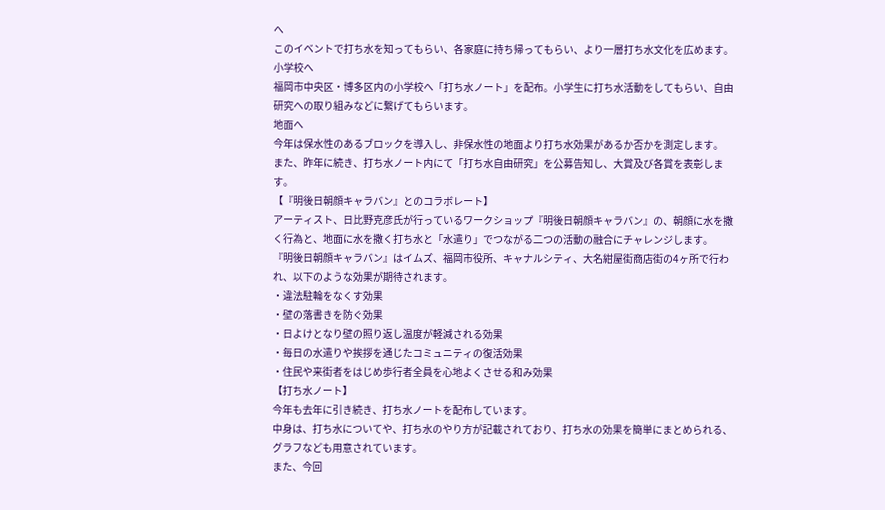へ
このイベントで打ち水を知ってもらい、各家庭に持ち帰ってもらい、より一層打ち水文化を広めます。
小学校へ
福岡市中央区・博多区内の小学校へ「打ち水ノート」を配布。小学生に打ち水活動をしてもらい、自由研究への取り組みなどに繋げてもらいます。
地面へ
今年は保水性のあるブロックを導入し、非保水性の地面より打ち水効果があるか否かを測定します。
また、昨年に続き、打ち水ノート内にて「打ち水自由研究」を公募告知し、大賞及び各賞を表彰します。
【『明後日朝顔キャラバン』とのコラボレート】
アーティスト、日比野克彦氏が行っているワークショップ『明後日朝顔キャラバン』の、朝顔に水を撒く行為と、地面に水を撒く打ち水と「水遣り」でつながる二つの活動の融合にチャレンジします。
『明後日朝顔キャラバン』はイムズ、福岡市役所、キャナルシティ、大名紺屋街商店街の4ヶ所で行われ、以下のような効果が期待されます。
・違法駐輪をなくす効果
・壁の落書きを防ぐ効果
・日よけとなり壁の照り返し温度が軽減される効果
・毎日の水遣りや挨拶を通じたコミュニティの復活効果
・住民や来街者をはじめ歩行者全員を心地よくさせる和み効果
【打ち水ノート】
今年も去年に引き続き、打ち水ノートを配布しています。
中身は、打ち水についてや、打ち水のやり方が記載されており、打ち水の効果を簡単にまとめられる、グラフなども用意されています。
また、今回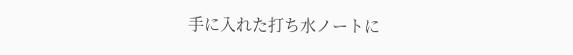手に入れた打ち水ノートに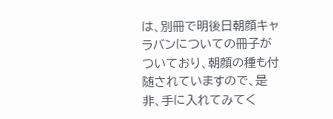は、別冊で明後日朝顔キャラバンについての冊子がついており、朝顔の種も付随されていますので、是非、手に入れてみてく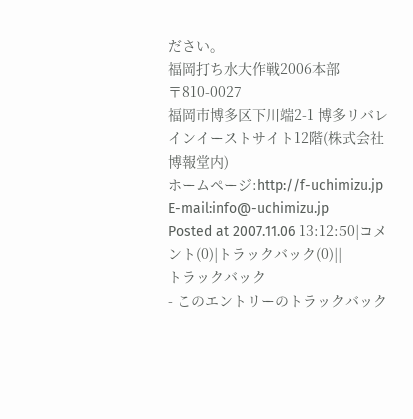ださい。
福岡打ち水大作戦2006本部
〒810-0027
福岡市博多区下川端2-1 博多リバレインイーストサイト12階(株式会社 博報堂内)
ホームページ:http://f-uchimizu.jp
E-mail:info@-uchimizu.jp
Posted at 2007.11.06 13:12:50|コメント(0)|トラックバック(0)||
トラックバック
- このエントリーのトラックバック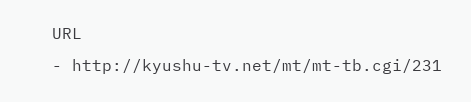URL
- http://kyushu-tv.net/mt/mt-tb.cgi/231